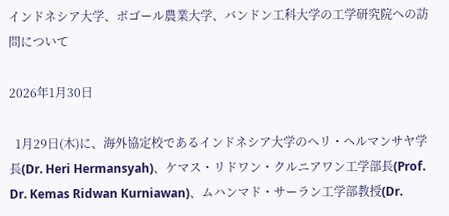インドネシア大学、ボゴール農業大学、バンドン工科大学の工学研究院への訪問について

2026年1月30日

  1月29日(木)に、海外協定校であるインドネシア大学のヘリ・ヘルマンサヤ学長(Dr. Heri Hermansyah)、ケマス・リドワン・クルニアワン工学部長(Prof. Dr. Kemas Ridwan Kurniawan)、ムハンマド・サーラン工学部教授(Dr.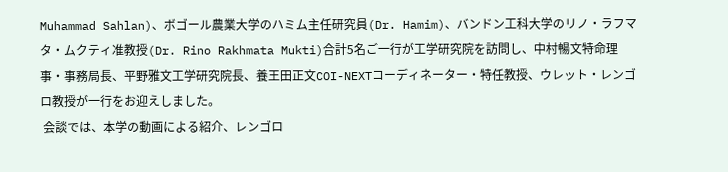Muhammad Sahlan)、ボゴール農業大学のハミム主任研究員(Dr. Hamim)、バンドン工科大学のリノ・ラフマタ・ムクティ准教授(Dr. Rino Rakhmata Mukti)合計5名ご一行が工学研究院を訪問し、中村暢文特命理事・事務局長、平野雅文工学研究院長、養王田正文COI-NEXTコーディネーター・特任教授、ウレット・レンゴロ教授が一行をお迎えしました。
 会談では、本学の動画による紹介、レンゴロ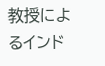教授によるインド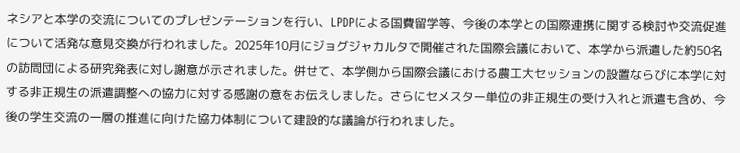ネシアと本学の交流についてのプレゼンテーションを行い、LPDPによる国費留学等、今後の本学との国際連携に関する検討や交流促進について活発な意見交換が行われました。2025年10月にジョグジャカルタで開催された国際会議において、本学から派遣した約50名の訪問団による研究発表に対し謝意が示されました。併せて、本学側から国際会議における農工大セッションの設置ならびに本学に対する非正規生の派遣調整への協力に対する感謝の意をお伝えしました。さらにセメスター単位の非正規生の受け入れと派遣も含め、今後の学生交流の一層の推進に向けた協力体制について建設的な議論が行われました。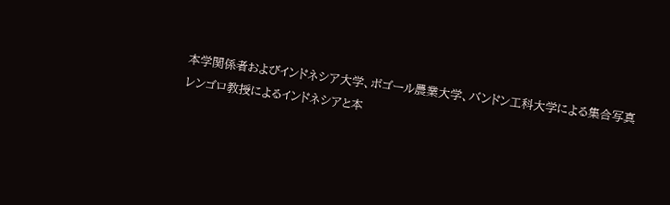本学関係者およびインドネシア大学、ボゴール農業大学、バンドン工科大学による集合写真
レンゴロ教授によるインドネシアと本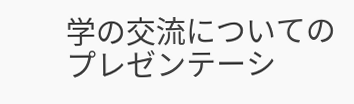学の交流についてのプレゼンテーシ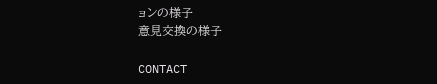ョンの様子
意見交換の様子

CONTACT